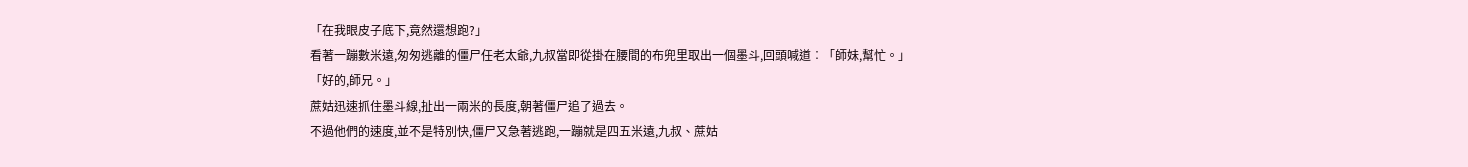「在我眼皮子底下,竟然還想跑?」
看著一蹦數米遠,匆匆逃離的僵尸任老太爺,九叔當即從掛在腰間的布兜里取出一個墨斗,回頭喊道︰「師妹,幫忙。」
「好的,師兄。」
蔗姑迅速抓住墨斗線,扯出一兩米的長度,朝著僵尸追了過去。
不過他們的速度,並不是特別快,僵尸又急著逃跑,一蹦就是四五米遠,九叔、蔗姑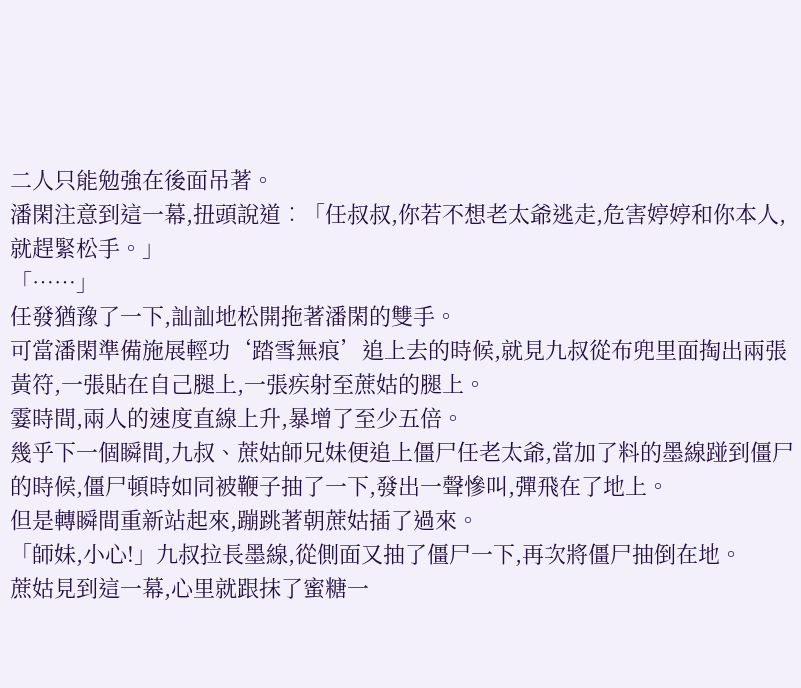二人只能勉強在後面吊著。
潘閑注意到這一幕,扭頭說道︰「任叔叔,你若不想老太爺逃走,危害婷婷和你本人,就趕緊松手。」
「……」
任發猶豫了一下,訕訕地松開拖著潘閑的雙手。
可當潘閑準備施展輕功‘踏雪無痕’追上去的時候,就見九叔從布兜里面掏出兩張黃符,一張貼在自己腿上,一張疾射至蔗姑的腿上。
霎時間,兩人的速度直線上升,暴增了至少五倍。
幾乎下一個瞬間,九叔、蔗姑師兄妹便追上僵尸任老太爺,當加了料的墨線踫到僵尸的時候,僵尸頓時如同被鞭子抽了一下,發出一聲慘叫,彈飛在了地上。
但是轉瞬間重新站起來,蹦跳著朝蔗姑插了過來。
「師妹,小心!」九叔拉長墨線,從側面又抽了僵尸一下,再次將僵尸抽倒在地。
蔗姑見到這一幕,心里就跟抹了蜜糖一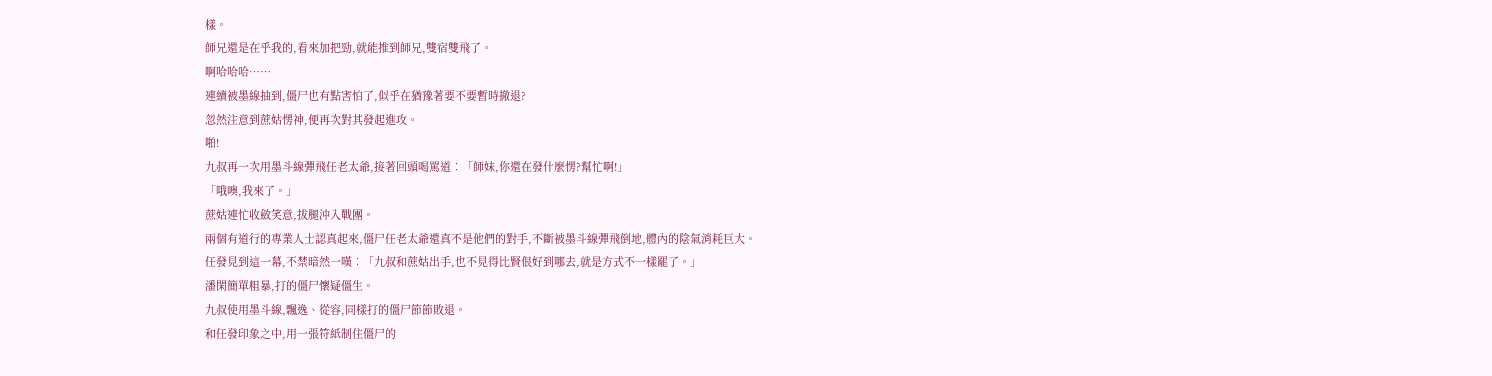樣。
師兄還是在乎我的,看來加把勁,就能推到師兄,雙宿雙飛了。
啊哈哈哈……
連續被墨線抽到,僵尸也有點害怕了,似乎在猶豫著要不要暫時撤退?
忽然注意到蔗姑愣神,便再次對其發起進攻。
啪!
九叔再一次用墨斗線彈飛任老太爺,接著回頭喝罵道︰「師妹,你還在發什麼愣?幫忙啊!」
「哦噢,我來了。」
蔗姑連忙收斂笑意,拔腿沖入戰團。
兩個有道行的專業人士認真起來,僵尸任老太爺還真不是他們的對手,不斷被墨斗線彈飛倒地,體內的陰氣消耗巨大。
任發見到這一幕,不禁暗然一嘆︰「九叔和蔗姑出手,也不見得比賢佷好到哪去,就是方式不一樣罷了。」
潘閑簡單粗暴,打的僵尸懷疑僵生。
九叔使用墨斗線,飄逸、從容,同樣打的僵尸節節敗退。
和任發印象之中,用一張符紙制住僵尸的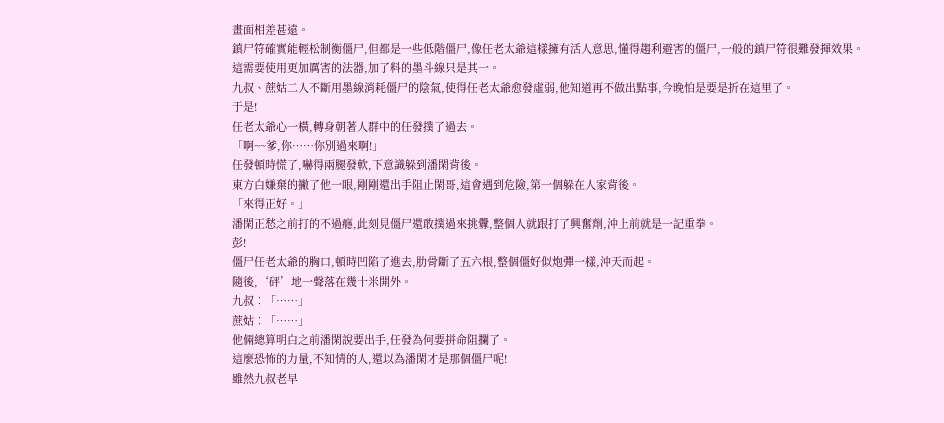畫面相差甚遠。
鎮尸符確實能輕松制衡僵尸,但都是一些低階僵尸,像任老太爺這樣擁有活人意思,懂得趨利避害的僵尸,一般的鎮尸符很難發揮效果。
這需要使用更加厲害的法器,加了料的墨斗線只是其一。
九叔、蔗姑二人不斷用墨線消耗僵尸的陰氣,使得任老太爺愈發虛弱,他知道再不做出點事,今晚怕是要是折在這里了。
于是!
任老太爺心一橫,轉身朝著人群中的任發撲了過去。
「啊~~爹,你……你別過來啊!」
任發頓時慌了,嚇得兩腿發軟,下意識躲到潘閑背後。
東方白嫌棄的撇了他一眼,剛剛還出手阻止閑哥,這會遇到危險,第一個躲在人家背後。
「來得正好。」
潘閑正愁之前打的不過癮,此刻見僵尸還敢撲過來挑釁,整個人就跟打了興奮劑,沖上前就是一記重拳。
彭!
僵尸任老太爺的胸口,頓時凹陷了進去,肋骨斷了五六根,整個僵好似炮彈一樣,沖天而起。
隨後,‘砰’地一聲落在幾十米開外。
九叔︰「……」
蔗姑︰「……」
他倆總算明白之前潘閑說要出手,任發為何要拼命阻攔了。
這麼恐怖的力量,不知情的人,還以為潘閑才是那個僵尸呢!
雖然九叔老早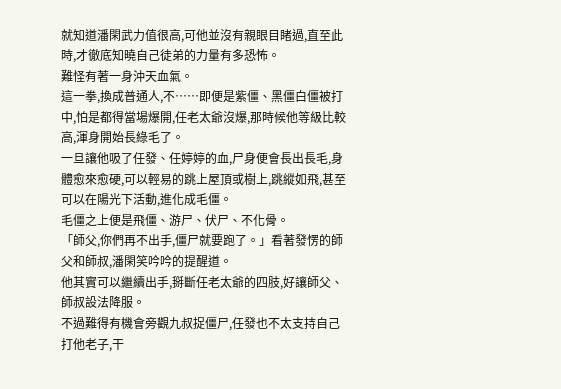就知道潘閑武力值很高,可他並沒有親眼目睹過,直至此時,才徹底知曉自己徒弟的力量有多恐怖。
難怪有著一身沖天血氣。
這一拳,換成普通人,不……即便是紫僵、黑僵白僵被打中,怕是都得當場爆開,任老太爺沒爆,那時候他等級比較高,渾身開始長綠毛了。
一旦讓他吸了任發、任婷婷的血,尸身便會長出長毛,身體愈來愈硬,可以輕易的跳上屋頂或樹上,跳縱如飛,甚至可以在陽光下活動,進化成毛僵。
毛僵之上便是飛僵、游尸、伏尸、不化骨。
「師父,你們再不出手,僵尸就要跑了。」看著發愣的師父和師叔,潘閑笑吟吟的提醒道。
他其實可以繼續出手,掰斷任老太爺的四肢,好讓師父、師叔設法降服。
不過難得有機會旁觀九叔捉僵尸,任發也不太支持自己打他老子,干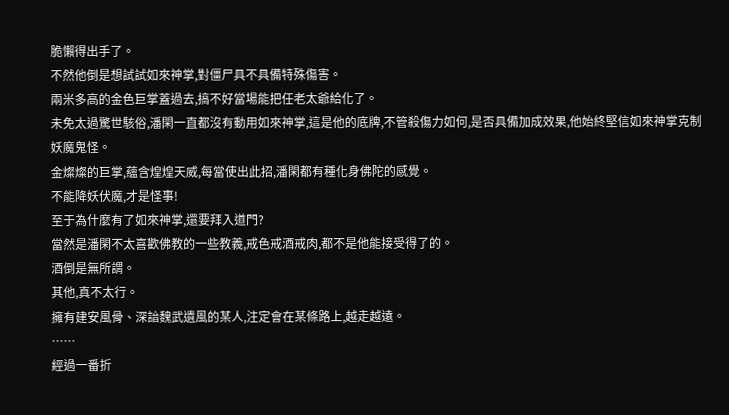脆懶得出手了。
不然他倒是想試試如來神掌,對僵尸具不具備特殊傷害。
兩米多高的金色巨掌蓋過去,搞不好當場能把任老太爺給化了。
未免太過驚世駭俗,潘閑一直都沒有動用如來神掌,這是他的底牌,不管殺傷力如何,是否具備加成效果,他始終堅信如來神掌克制妖魔鬼怪。
金燦燦的巨掌,蘊含煌煌天威,每當使出此招,潘閑都有種化身佛陀的感覺。
不能降妖伏魔,才是怪事!
至于為什麼有了如來神掌,還要拜入道門?
當然是潘閑不太喜歡佛教的一些教義,戒色戒酒戒肉,都不是他能接受得了的。
酒倒是無所謂。
其他,真不太行。
擁有建安風骨、深諳魏武遺風的某人,注定會在某條路上,越走越遠。
……
經過一番折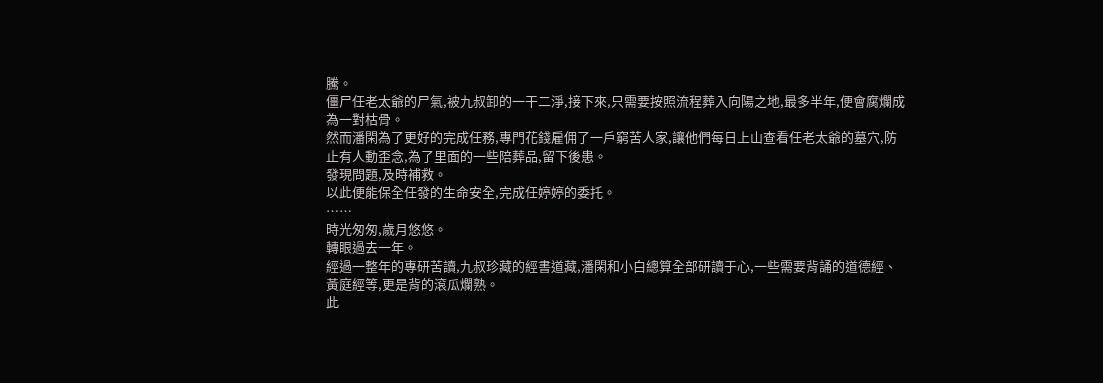騰。
僵尸任老太爺的尸氣,被九叔卸的一干二淨,接下來,只需要按照流程葬入向陽之地,最多半年,便會腐爛成為一對枯骨。
然而潘閑為了更好的完成任務,專門花錢雇佣了一戶窮苦人家,讓他們每日上山查看任老太爺的墓穴,防止有人動歪念,為了里面的一些陪葬品,留下後患。
發現問題,及時補救。
以此便能保全任發的生命安全,完成任婷婷的委托。
……
時光匆匆,歲月悠悠。
轉眼過去一年。
經過一整年的專研苦讀,九叔珍藏的經書道藏,潘閑和小白總算全部研讀于心,一些需要背誦的道德經、黃庭經等,更是背的滾瓜爛熟。
此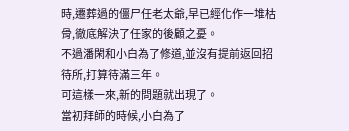時,遷葬過的僵尸任老太爺,早已經化作一堆枯骨,徹底解決了任家的後顧之憂。
不過潘閑和小白為了修道,並沒有提前返回招待所,打算待滿三年。
可這樣一來,新的問題就出現了。
當初拜師的時候,小白為了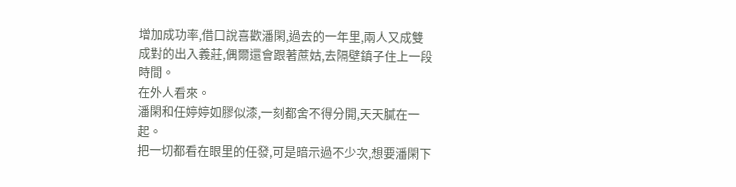增加成功率,借口說喜歡潘閑,過去的一年里,兩人又成雙成對的出入義莊,偶爾還會跟著蔗姑,去隔壁鎮子住上一段時間。
在外人看來。
潘閑和任婷婷如膠似漆,一刻都舍不得分開,天天膩在一起。
把一切都看在眼里的任發,可是暗示過不少次,想要潘閑下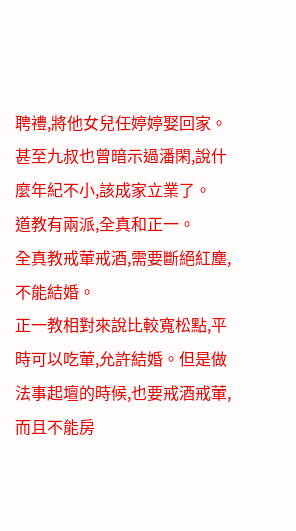聘禮,將他女兒任婷婷娶回家。
甚至九叔也曾暗示過潘閑,說什麼年紀不小,該成家立業了。
道教有兩派,全真和正一。
全真教戒葷戒酒,需要斷絕紅塵,不能結婚。
正一教相對來說比較寬松點,平時可以吃葷,允許結婚。但是做法事起壇的時候,也要戒酒戒葷,而且不能房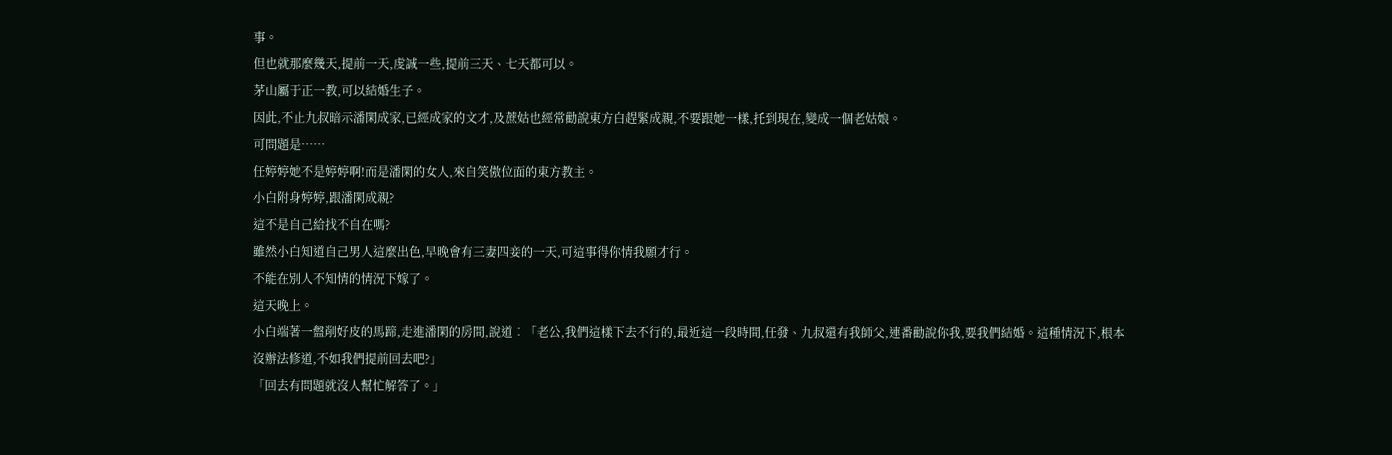事。
但也就那麼幾天,提前一天,虔誠一些,提前三天、七天都可以。
茅山屬于正一教,可以結婚生子。
因此,不止九叔暗示潘閑成家,已經成家的文才,及蔗姑也經常勸說東方白趕緊成親,不要跟她一樣,托到現在,變成一個老姑娘。
可問題是……
任婷婷她不是婷婷啊!而是潘閑的女人,來自笑傲位面的東方教主。
小白附身婷婷,跟潘閑成親?
這不是自己給找不自在嗎?
雖然小白知道自己男人這麼出色,早晚會有三妻四妾的一天,可這事得你情我願才行。
不能在別人不知情的情況下嫁了。
這天晚上。
小白端著一盤削好皮的馬蹄,走進潘閑的房間,說道︰「老公,我們這樣下去不行的,最近這一段時間,任發、九叔還有我師父,連番勸說你我,要我們結婚。這種情況下,根本沒辦法修道,不如我們提前回去吧?」
「回去有問題就沒人幫忙解答了。」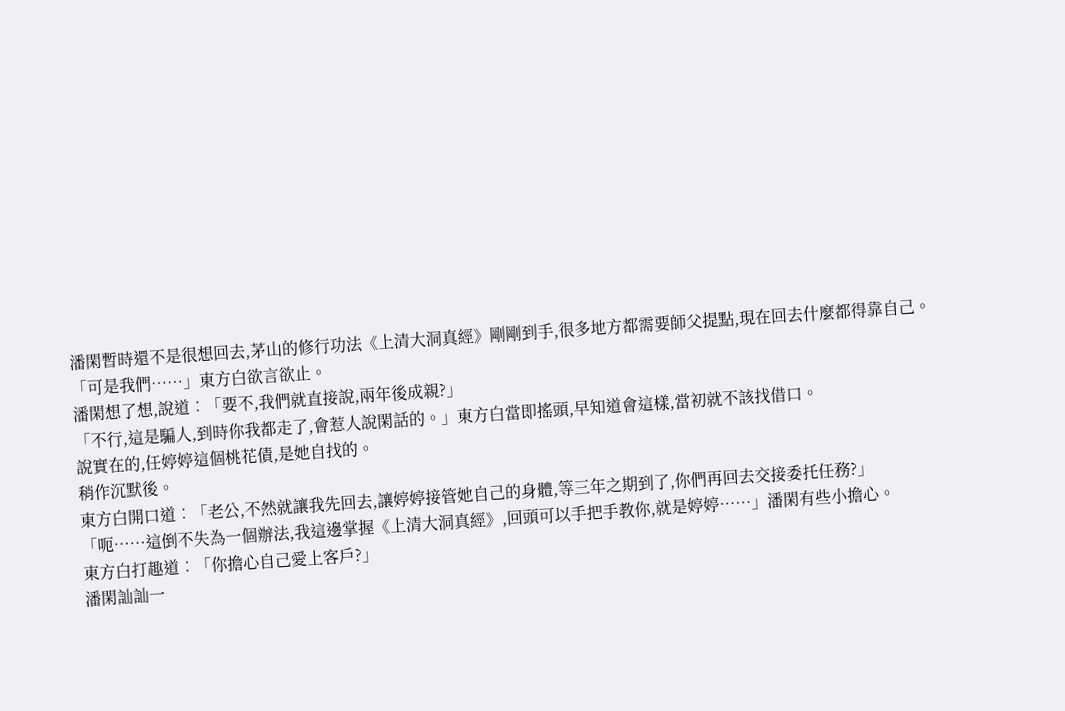潘閑暫時還不是很想回去,茅山的修行功法《上清大洞真經》剛剛到手,很多地方都需要師父提點,現在回去什麼都得靠自己。
「可是我們……」東方白欲言欲止。
潘閑想了想,說道︰「要不,我們就直接說,兩年後成親?」
「不行,這是騙人,到時你我都走了,會惹人說閑話的。」東方白當即搖頭,早知道會這樣,當初就不該找借口。
說實在的,任婷婷這個桃花債,是她自找的。
稍作沉默後。
東方白開口道︰「老公,不然就讓我先回去,讓婷婷接管她自己的身體,等三年之期到了,你們再回去交接委托任務?」
「呃……這倒不失為一個辦法,我這邊掌握《上清大洞真經》,回頭可以手把手教你,就是婷婷……」潘閑有些小擔心。
東方白打趣道︰「你擔心自己愛上客戶?」
潘閑訕訕一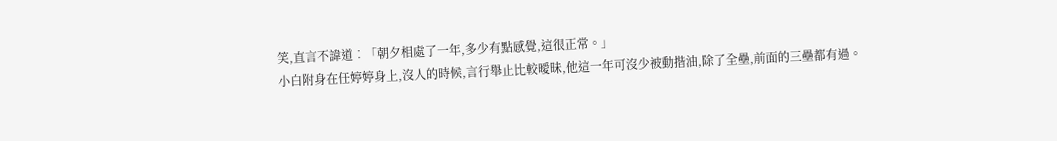笑,直言不諱道︰「朝夕相處了一年,多少有點感覺,這很正常。」
小白附身在任婷婷身上,沒人的時候,言行舉止比較曖昧,他這一年可沒少被動揩油,除了全壘,前面的三壘都有過。